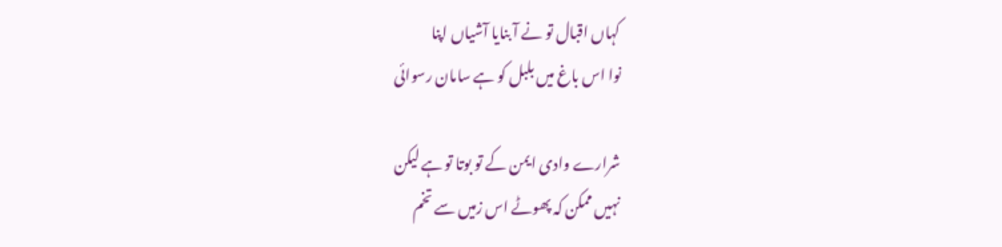کہاں اقبال تو نے آ بنایا آشیاں اپنا
نوا اس باغ میں بلبل کو ہے سامان رسوائی

شرارے وادی ایمن کے تو بوتا تو ہے لیکن
نہیں ممکن کہ پھوٹے اس زمیں سے تخم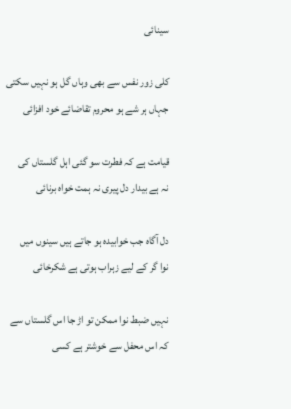سینائی

کلی زور نفس سے بھی وہاں گل ہو نہیں سکتی
جہاں ہر شے ہو محروم تقاضائے خود افزائی

قیامت ہے کہ فطرت سو گئی اہل گلستاں کی
نہ ہے بیدار دل پیری نہ ہمت خواہ برنائی

دل آگاہ جب خوابیدہ ہو جاتے ہیں سینوں میں
نوا گر کے لیے زہراب ہوتی ہے شکرخائی

نہیں ضبط نوا ممکن تو اڑ جا اس گلستاں سے
کہ اس محفل سے خوشتر ہے کسی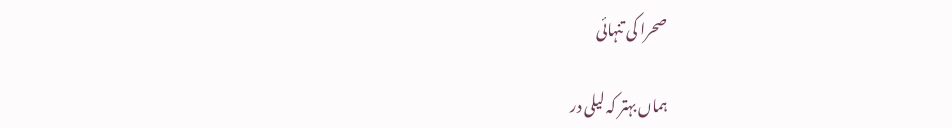صحرا کی تنہائی

ہماں بہتر کہ لیلی در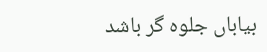بیاباں جلوہ گر باشد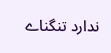ندارد تنگناے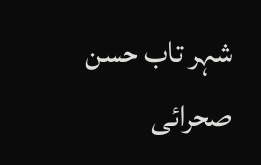شہر تاب حسن صحرائی